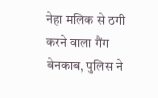नेहा मलिक से ठगी करने वाला गैंग बेनकाब, पुलिस ने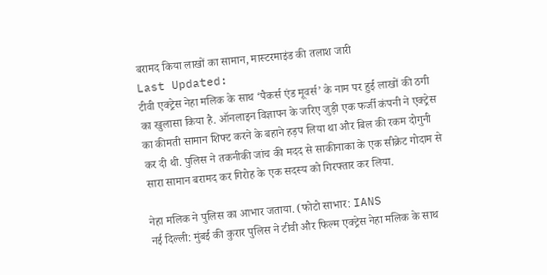बरामद किया लाखों का सामान, मास्टरमाइंड की तलाश जारी
Last Updated:
टीवी एक्ट्रेस नेहा मलिक के साथ ‘पैकर्स एंड मूवर्स’ के नाम पर हुई लाखों की ठगी का खुलासा किया है. ऑनलाइन विज्ञापन के जरिए जुड़ी एक फर्जी कंपनी ने एक्ट्रेस का कीमती सामान शिफ्ट करने के बहाने हड़प लिया था और बिल की रकम दोगुनी कर दी थी. पुलिस ने तकनीकी जांच की मदद से साकीनाका के एक सीक्रेट गोदाम से सारा सामान बरामद कर गिरोह के एक सदस्य को गिरफ्तार कर लिया.

नेहा मलिक ने पुलिस का आभार जताया. (फोटो साभार: IANS
नई दिल्ली: मुंबई की कुरार पुलिस ने टीवी और फिल्म एक्ट्रेस नेहा मलिक के साथ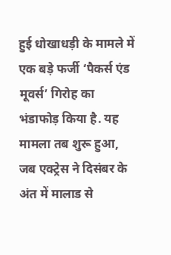हुई धोखाधड़ी के मामले में एक बड़े फर्जी ‘पैकर्स एंड मूवर्स’ गिरोह का भंडाफोड़ किया है. यह मामला तब शुरू हुआ, जब एक्ट्रेस ने दिसंबर के अंत में मालाड से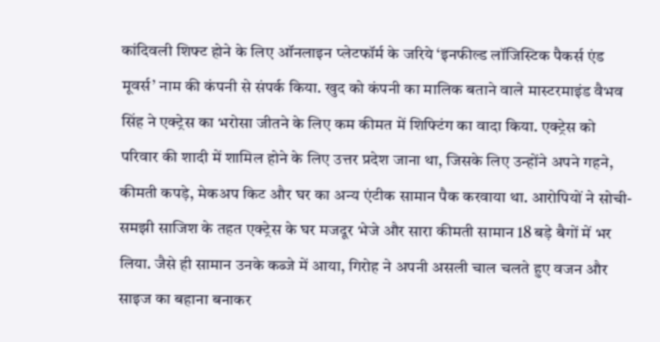कांदिवली शिफ्ट होने के लिए ऑनलाइन प्लेटफॉर्म के जरिये ‘इनफील्ड लॉजिस्टिक पैकर्स एंड मूवर्स’ नाम की कंपनी से संपर्क किया. खुद को कंपनी का मालिक बताने वाले मास्टरमाइंड वैभव सिंह ने एक्ट्रेस का भरोसा जीतने के लिए कम कीमत में शिफ्टिंग का वादा किया. एक्ट्रेस को परिवार की शादी में शामिल होने के लिए उत्तर प्रदेश जाना था, जिसके लिए उन्होंने अपने गहने, कीमती कपड़े, मेकअप किट और घर का अन्य एंटीक सामान पैक करवाया था. आरोपियों ने सोची-समझी साजिश के तहत एक्ट्रेस के घर मजदूर भेजे और सारा कीमती सामान 18 बड़े बैगों में भर लिया. जैसे ही सामान उनके कब्जे में आया, गिरोह ने अपनी असली चाल चलते हुए वजन और साइज का बहाना बनाकर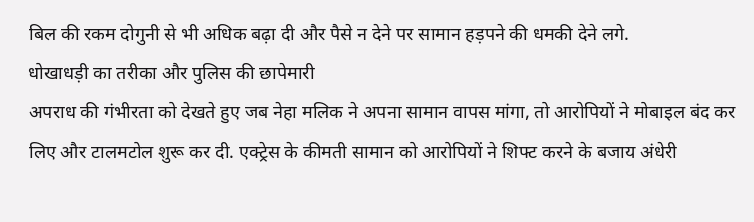बिल की रकम दोगुनी से भी अधिक बढ़ा दी और पैसे न देने पर सामान हड़पने की धमकी देने लगे.
धोखाधड़ी का तरीका और पुलिस की छापेमारी
अपराध की गंभीरता को देखते हुए जब नेहा मलिक ने अपना सामान वापस मांगा, तो आरोपियों ने मोबाइल बंद कर लिए और टालमटोल शुरू कर दी. एक्ट्रेस के कीमती सामान को आरोपियों ने शिफ्ट करने के बजाय अंधेरी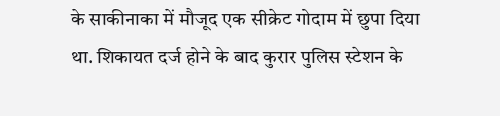के साकीनाका में मौजूद एक सीक्रेट गोदाम में छुपा दिया था. शिकायत दर्ज होने के बाद कुरार पुलिस स्टेशन के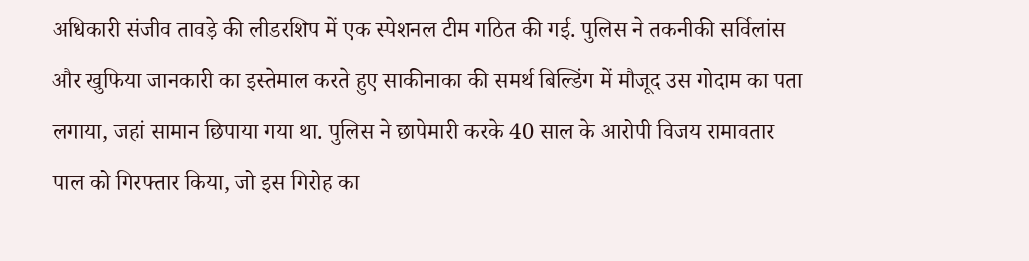अधिकारी संजीव तावड़े की लीडरशिप में एक स्पेशनल टीम गठित की गई. पुलिस ने तकनीकी सर्विलांस और खुफिया जानकारी का इस्तेमाल करते हुए साकीनाका की समर्थ बिल्डिंग में मौजूद उस गोदाम का पता लगाया, जहां सामान छिपाया गया था. पुलिस ने छापेमारी करके 40 साल के आरोपी विजय रामावतार पाल को गिरफ्तार किया, जो इस गिरोह का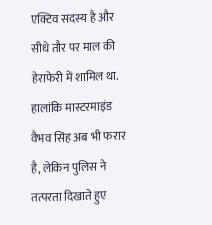एक्टिव सदस्य है और सीधे तौर पर माल की हेराफेरी में शामिल था. हालांकि मास्टरमाइंड वैभव सिंह अब भी फरार है, लेकिन पुलिस ने तत्परता दिखाते हुए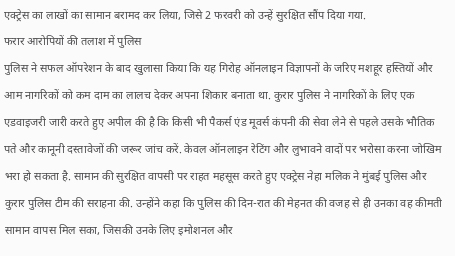एक्ट्रेस का लाखों का सामान बरामद कर लिया, जिसे 2 फरवरी को उन्हें सुरक्षित सौंप दिया गया.
फरार आरोपियों की तलाश में पुलिस
पुलिस ने सफल ऑपरेशन के बाद खुलासा किया कि यह गिरोह ऑनलाइन विज्ञापनों के जरिए मशहूर हस्तियों और आम नागरिकों को कम दाम का लालच देकर अपना शिकार बनाता था. कुरार पुलिस ने नागरिकों के लिए एक एडवाइजरी जारी करते हुए अपील की है कि किसी भी पैकर्स एंड मूवर्स कंपनी की सेवा लेने से पहले उसके भौतिक पते और कानूनी दस्तावेजों की जरूर जांच करें. केवल ऑनलाइन रेटिंग और लुभावने वादों पर भरोसा करना जोखिम भरा हो सकता है. सामान की सुरक्षित वापसी पर राहत महसूस करते हुए एक्ट्रेस नेहा मलिक ने मुंबई पुलिस और कुरार पुलिस टीम की सराहना की. उन्होंने कहा कि पुलिस की दिन-रात की मेहनत की वजह से ही उनका वह कीमती सामान वापस मिल सका, जिसकी उनके लिए इमोशनल और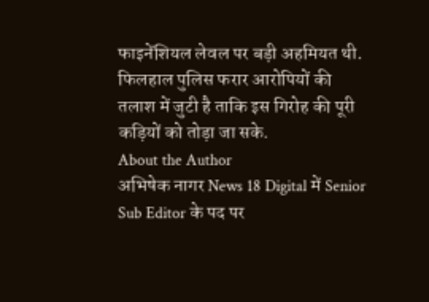फाइनेंशियल लेवल पर बड़ी अहमियत थी. फिलहाल पुलिस फरार आरोपियों की तलाश में जुटी है ताकि इस गिरोह की पूरी कड़ियों को तोड़ा जा सके.
About the Author
अभिषेक नागर News 18 Digital में Senior Sub Editor के पद पर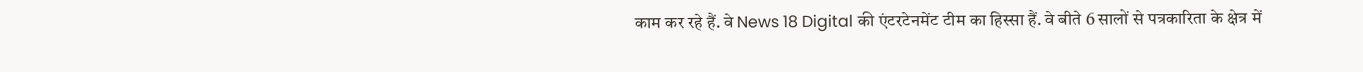काम कर रहे हैं. वे News 18 Digital की एंटरटेनमेंट टीम का हिस्सा हैं. वे बीते 6 सालों से पत्रकारिता के क्षेत्र में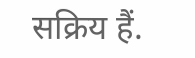सक्रिय हैं.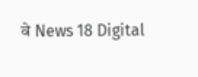वे News 18 Digital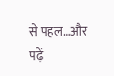से पहल…और पढ़ें